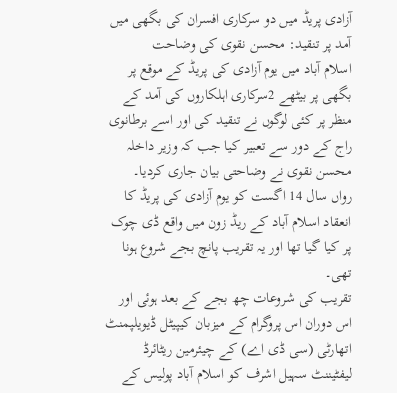آزادی پریڈ میں دو سرکاری افسران کی بگھی میں آمد پر تنقید: محسن نقوی کی وضاحت
اسلام آباد میں یوم آزادی کی پریڈ کے موقع پر بگھی پر بیٹھے 2سرکاری اہلکاروں کی آمد کے منظر پر کئی لوگوں نے تنقید کی اور اسے برطانوی راج کے دور سے تعبیر کیا جب کہ وزیر داخلہ محسن نقوی نے وضاحتی بیان جاری کردیا۔
رواں سال 14 اگست کو یوم آزادی کی پریڈ کا انعقاد اسلام آباد کے ریڈ زون میں واقع ڈی چوک پر کیا گیا تھا اور یہ تقریب پانچ بجے شروع ہونا تھی۔
تقریب کی شروعات چھ بجے کے بعد ہوئی اور اس دوران اس پروگرام کے میزبان کیپیٹل ڈیویلپمنٹ اتھارٹی (سی ڈی اے) کے چیئرمین ریٹائرڈ لیفٹیننٹ سہیل اشرف کو اسلام آباد پولیس کے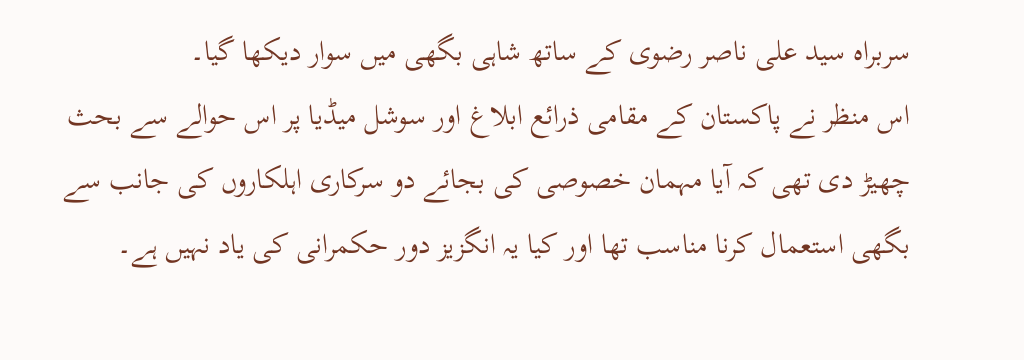سربراہ سید علی ناصر رضوی کے ساتھ شاہی بگھی میں سوار دیکھا گیا۔
اس منظر نے پاکستان کے مقامی ذرائع ابلاغ اور سوشل میڈیا پر اس حوالے سے بحث چھیڑ دی تھی کہ آیا مہمان خصوصی کی بجائے دو سرکاری اہلکاروں کی جانب سے بگھی استعمال کرنا مناسب تھا اور کیا یہ انگزیز دور حکمرانی کی یاد نہیں ہے۔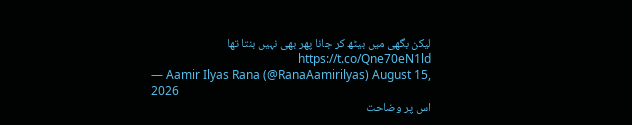لیکن بگھی میں بیٹھ کر جانا پھر بھی نہیں بنتا تھا https://t.co/Qne70eN1ld
— Aamir Ilyas Rana (@RanaAamirilyas) August 15, 2026
اس پر وضاحت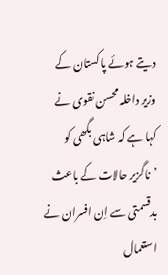دیتے ہوئے پاکستان کے وزیر داخلہ محسن نقوی نے کہا ہے کہ شاہی بگھی کو ’ناگزیر حالات کے باعث بدقسمتی سے اِن افسران نے استعمال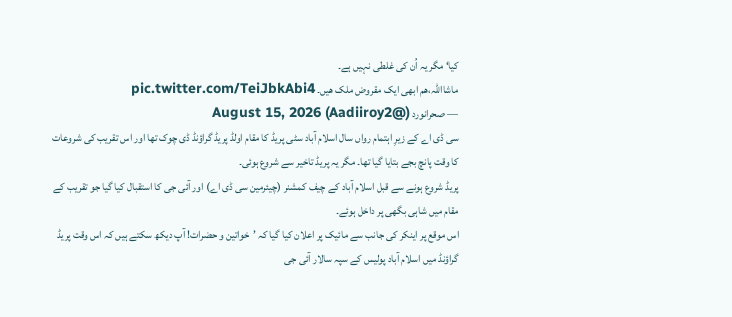کیا‘ مگر یہ اُن کی غلطی نہیں ہے۔
ماشااللہ،ھم ابھی ایک مقروض ملک ھیں۔ pic.twitter.com/TeiJbkAbi4
— صحرانورد (@Aadiiroy2) August 15, 2026
سی ڈی اے کے زیرِ اہتمام رواں سال اسلام آباد سٹی پریڈ کا مقام اولڈ پریڈ گراؤنڈ ڈی چوک تھا اور اس تقریب کی شروعات کا وقت پانچ بجے بتایا گیا تھا۔ مگر یہ پریڈ تاخیر سے شروع ہوئی۔
پریڈ شروع ہونے سے قبل اسلام آباد کے چیف کمشنر (چیئرمین سی ڈی اے) اور آئی جی کا استقبال کیا گیا جو تقریب کے مقام میں شاہی بگھی پر داخل ہوئے۔
اس موقع پر اینکر کی جانب سے مائیک پر اعلان کیا گیا کہ ’خواتین و حضرات! آپ دیکھ سکتے ہیں کہ اس وقت پریڈ گراؤنڈ میں اسلام آباد پولیس کے سپہ سالار آئی جی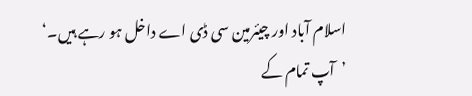اسلام آباد اور چیئرمین سی ڈی اے داخل ہو رہے ہیں۔‘
’آپ تمام کے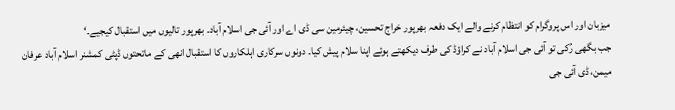میزبان اور اس پروگرام کو انتظام کرنے والے ایک دفعہ بھرپور خراج تحسین، چیئرمین سی ڈی اے اور آئی جی اسلام آباد۔ بھرپور تالیوں میں استقبال کیجیے۔‘
جب بگھی رُکی تو آئی جی اسلام آباد نے کراؤڈ کی طرف دیکھتے ہوئے اپنا سلام پیش کیا۔ دونوں سرکاری اہلکاروں کا استقبال انھی کے ماتحتوں ڈپٹی کمشنر اسلام آباد عرفان میمن، ڈی آئی جی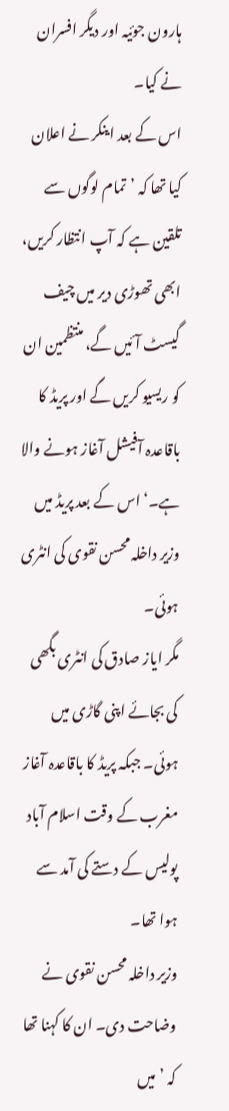ہارون جوئیہ اور دیگر افسران نے کیا۔
اس کے بعد اینکر نے اعلان کیا تھا کہ ’تمام لوگوں سے تلقین ہے کہ آپ انتظار کریں، ابھی تھوڑی دیر میں چیف گیسٹ آئیں گے، منتظمین ان کو ریسیو کریں گے اور پریڈ کا باقاعدہ آفیشل آغاز ہونے والا ہے۔‘ اس کے بعد پریڈ میں وزیر داخلہ محسن نقوی کی انٹری ہوئی۔
مگر ایاز صادق کی انٹری بگھی کی بجائے اپنی گاڑی میں ہوئی۔ جبکہ پریڈ کا باقاعدہ آغاز مغرب کے وقت اسلام آباد پولیس کے دستے کی آمد سے ہوا تھا۔
وزیر داخلہ محسن نقوی نے وضاحت دی۔ ان کا کہنا تھا کہ ’میں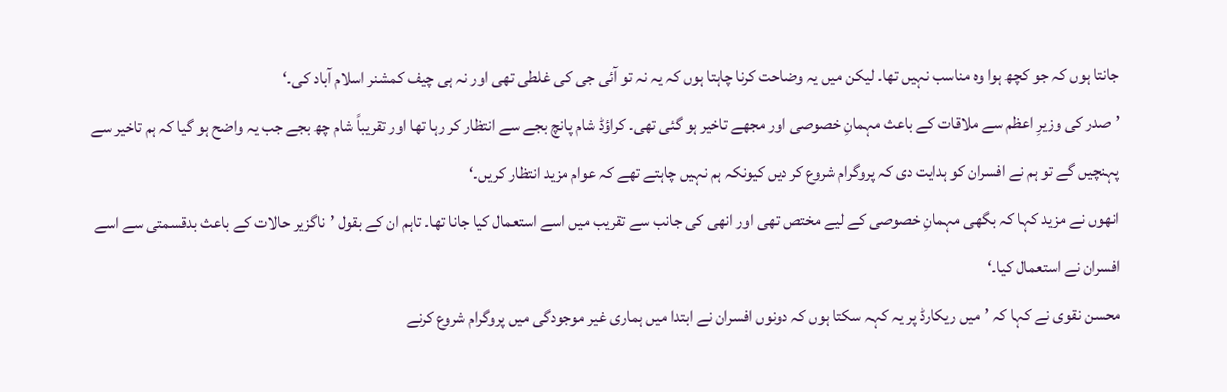جانتا ہوں کہ جو کچھ ہوا وہ مناسب نہیں تھا۔ لیکن میں یہ وضاحت کرنا چاہتا ہوں کہ یہ نہ تو آئی جی کی غلطی تھی اور نہ ہی چیف کمشنر اسلام آباد کی۔‘
’صدر کی وزیرِ اعظم سے ملاقات کے باعث مہمانِ خصوصی اور مجھے تاخیر ہو گئی تھی۔ کراؤڈ شام پانچ بجے سے انتظار کر رہا تھا اور تقریباً شام چھ بجے جب یہ واضح ہو گیا کہ ہم تاخیر سے پہنچیں گے تو ہم نے افسران کو ہدایت دی کہ پروگرام شروع کر دیں کیونکہ ہم نہیں چاہتے تھے کہ عوام مزید انتظار کریں۔‘
انھوں نے مزید کہا کہ بگھی مہمانِ خصوصی کے لیے مختص تھی اور انھی کی جانب سے تقریب میں اسے استعمال کیا جانا تھا۔ تاہم ان کے بقول ’ناگزیر حالات کے باعث بدقسمتی سے اسے افسران نے استعمال کیا۔‘
محسن نقوی نے کہا کہ ’میں ریکارڈ پر یہ کہہ سکتا ہوں کہ دونوں افسران نے ابتدا میں ہماری غیر موجودگی میں پروگرام شروع کرنے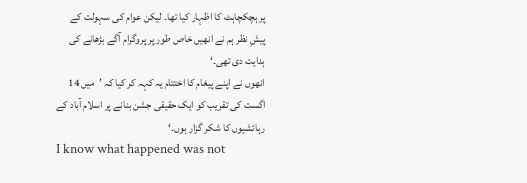پر ہچکچاہٹ کا اظہار کیا تھا۔ لیکن عوام کی سہولت کے پیشِ نظر ہم نے انھیں خاص طور پر پروگرام آگے بڑھانے کی ہدایت دی تھی۔‘
انھوں نے اپنے پیغام کا اختتام یہ کہہ کر کیا کہ ’میں 14 اگست کی تقریب کو ایک حقیقی جشن بنانے پر اسلام آباد کے رہائشیوں کا شکر گزار ہوں۔‘
I know what happened was not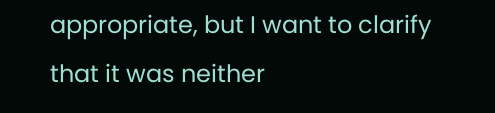appropriate, but I want to clarify that it was neither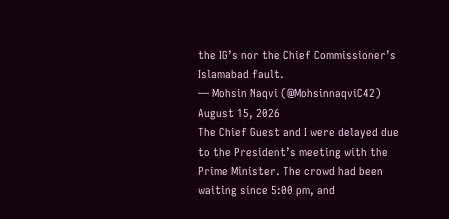the IG’s nor the Chief Commissioner’s Islamabad fault.
— Mohsin Naqvi (@MohsinnaqviC42) August 15, 2026
The Chief Guest and I were delayed due to the President’s meeting with the Prime Minister. The crowd had been waiting since 5:00 pm, and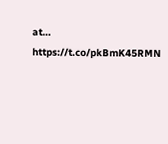at… https://t.co/pkBmK45RMN